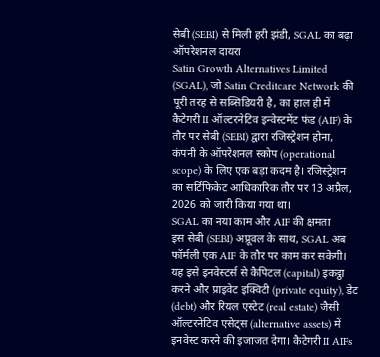सेबी (SEBI) से मिली हरी झंडी, SGAL का बढ़ा ऑपरेशनल दायरा
Satin Growth Alternatives Limited (SGAL), जो Satin Creditcare Network की पूरी तरह से सब्सिडियरी है, का हाल ही में कैटेगरी II ऑल्टरनेटिव इन्वेस्टमेंट फंड (AIF) के तौर पर सेबी (SEBI) द्वारा रजिस्ट्रेशन होना, कंपनी के ऑपरेशनल स्कोप (operational scope) के लिए एक बड़ा कदम है। रजिस्ट्रेशन का सर्टिफिकेट आधिकारिक तौर पर 13 अप्रैल, 2026 को जारी किया गया था।
SGAL का नया काम और AIF की क्षमता
इस सेबी (SEBI) अप्रूवल के साथ, SGAL अब फॉर्मली एक AIF के तौर पर काम कर सकेगी। यह इसे इनवेस्टर्स से कैपिटल (capital) इकट्ठा करने और प्राइवेट इक्विटी (private equity), डेट (debt) और रियल एस्टेट (real estate) जैसी ऑल्टरनेटिव एसेट्स (alternative assets) में इनवेस्ट करने की इजाजत देगा। कैटेगरी II AIFs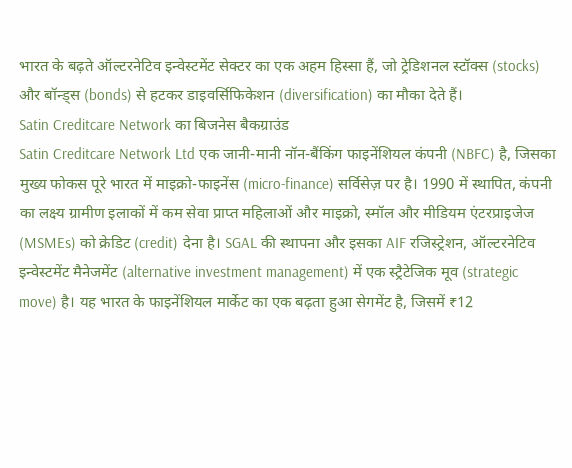भारत के बढ़ते ऑल्टरनेटिव इन्वेस्टमेंट सेक्टर का एक अहम हिस्सा हैं, जो ट्रेडिशनल स्टॉक्स (stocks) और बॉन्ड्स (bonds) से हटकर डाइवर्सिफिकेशन (diversification) का मौका देते हैं।
Satin Creditcare Network का बिजनेस बैकग्राउंड
Satin Creditcare Network Ltd एक जानी-मानी नॉन-बैंकिंग फाइनेंशियल कंपनी (NBFC) है, जिसका मुख्य फोकस पूरे भारत में माइक्रो-फाइनेंस (micro-finance) सर्विसेज़ पर है। 1990 में स्थापित, कंपनी का लक्ष्य ग्रामीण इलाकों में कम सेवा प्राप्त महिलाओं और माइक्रो, स्मॉल और मीडियम एंटरप्राइजेज (MSMEs) को क्रेडिट (credit) देना है। SGAL की स्थापना और इसका AIF रजिस्ट्रेशन, ऑल्टरनेटिव इन्वेस्टमेंट मैनेजमेंट (alternative investment management) में एक स्ट्रैटेजिक मूव (strategic move) है। यह भारत के फाइनेंशियल मार्केट का एक बढ़ता हुआ सेगमेंट है, जिसमें ₹12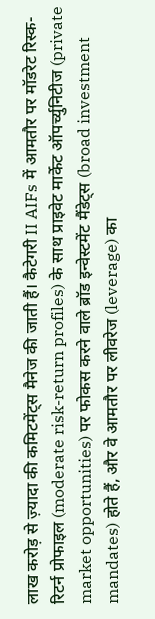लाख करोड़ से ज़्यादा की कमिटमेंट्स मैनेज की जाती हैं। कैटेगरी II AIFs में आमतौर पर मॉडरेट रिस्क-रिटर्न प्रोफाइल (moderate risk-return profiles) के साथ प्राइवेट मार्केट ऑपर्च्युनिटीज (private market opportunities) पर फोकस करने वाले ब्रॉड इन्वेस्टमेंट मैंडेट्स (broad investment mandates) होते हैं, और वे आमतौर पर लीवरेज (leverage) का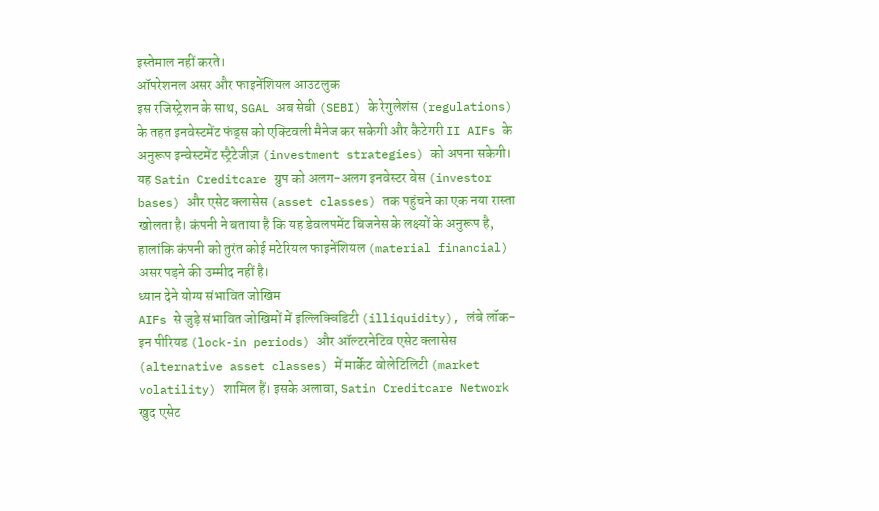इस्तेमाल नहीं करते।
ऑपरेशनल असर और फाइनेंशियल आउटलुक
इस रजिस्ट्रेशन के साथ, SGAL अब सेबी (SEBI) के रेगुलेशंस (regulations) के तहत इनवेस्टमेंट फंड्स को एक्टिवली मैनेज कर सकेगी और कैटेगरी II AIFs के अनुरूप इन्वेस्टमेंट स्ट्रैटेजीज़ (investment strategies) को अपना सकेगी। यह Satin Creditcare ग्रुप को अलग-अलग इनवेस्टर बेस (investor bases) और एसेट क्लासेस (asset classes) तक पहुंचने का एक नया रास्ता खोलता है। कंपनी ने बताया है कि यह डेवलपमेंट बिजनेस के लक्ष्यों के अनुरूप है, हालांकि कंपनी को तुरंत कोई मटेरियल फाइनेंशियल (material financial) असर पड़ने की उम्मीद नहीं है।
ध्यान देने योग्य संभावित जोखिम
AIFs से जुड़े संभावित जोखिमों में इल्लिक्विडिटी (illiquidity), लंबे लॉक-इन पीरियड (lock-in periods) और ऑल्टरनेटिव एसेट क्लासेस (alternative asset classes) में मार्केट वोलेटिलिटी (market volatility) शामिल हैं। इसके अलावा, Satin Creditcare Network खुद एसेट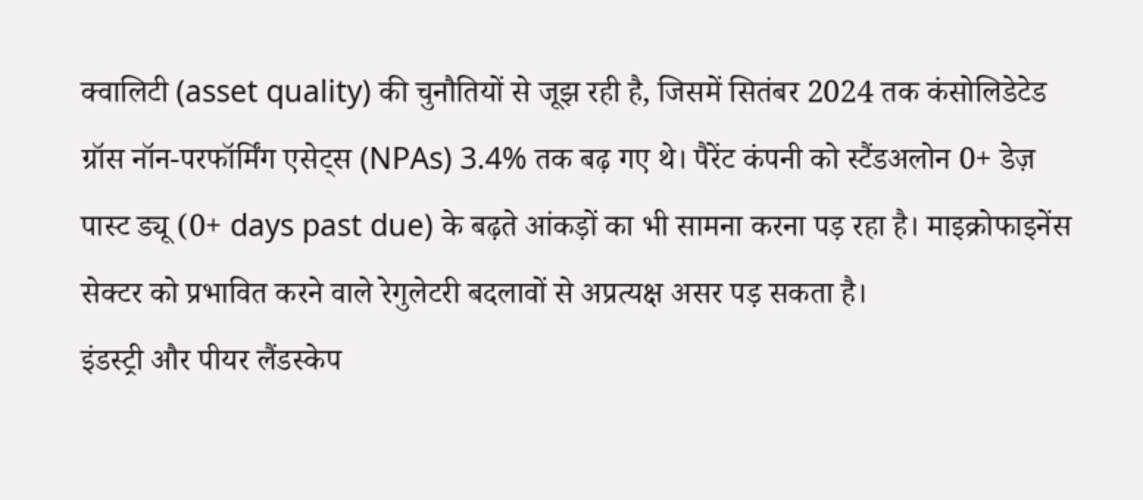क्वालिटी (asset quality) की चुनौतियों से जूझ रही है, जिसमें सितंबर 2024 तक कंसोलिडेटेड ग्रॉस नॉन-परफॉर्मिंग एसेट्स (NPAs) 3.4% तक बढ़ गए थे। पैरेंट कंपनी को स्टैंडअलोन 0+ डेज़ पास्ट ड्यू (0+ days past due) के बढ़ते आंकड़ों का भी सामना करना पड़ रहा है। माइक्रोफाइनेंस सेक्टर को प्रभावित करने वाले रेगुलेटरी बदलावों से अप्रत्यक्ष असर पड़ सकता है।
इंडस्ट्री और पीयर लैंडस्केप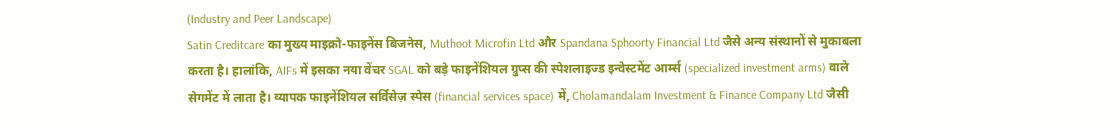(Industry and Peer Landscape)
Satin Creditcare का मुख्य माइक्रो-फाइनेंस बिजनेस, Muthoot Microfin Ltd और Spandana Sphoorty Financial Ltd जैसे अन्य संस्थानों से मुकाबला करता है। हालांकि, AIFs में इसका नया वेंचर SGAL को बड़े फाइनेंशियल ग्रुप्स की स्पेशलाइज्ड इन्वेस्टमेंट आर्म्स (specialized investment arms) वाले सेगमेंट में लाता है। व्यापक फाइनेंशियल सर्विसेज़ स्पेस (financial services space) में, Cholamandalam Investment & Finance Company Ltd जैसी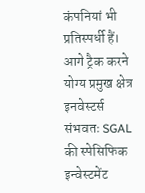कंपनियां भी प्रतिस्पर्धी हैं।
आगे ट्रैक करने योग्य प्रमुख क्षेत्र
इनवेस्टर्स संभवतः SGAL की स्पेसिफिक इन्वेस्टमेंट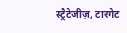स्ट्रैटेजीज़, टारगेट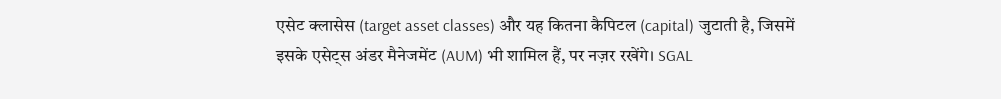एसेट क्लासेस (target asset classes) और यह कितना कैपिटल (capital) जुटाती है, जिसमें इसके एसेट्स अंडर मैनेजमेंट (AUM) भी शामिल हैं, पर नज़र रखेंगे। SGAL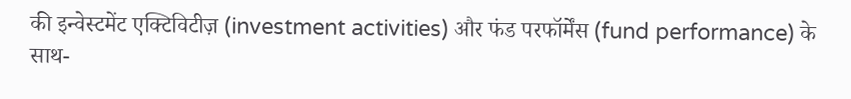की इन्वेस्टमेंट एक्टिविटीज़ (investment activities) और फंड परफॉर्मेंस (fund performance) के साथ-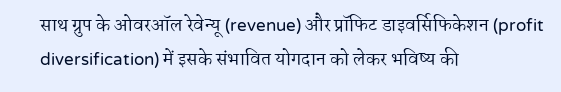साथ ग्रुप के ओवरऑल रेवेन्यू (revenue) और प्रॉफिट डाइवर्सिफिकेशन (profit diversification) में इसके संभावित योगदान को लेकर भविष्य की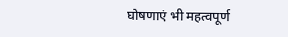घोषणाएं भी महत्वपूर्ण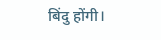बिंदु होंगी।